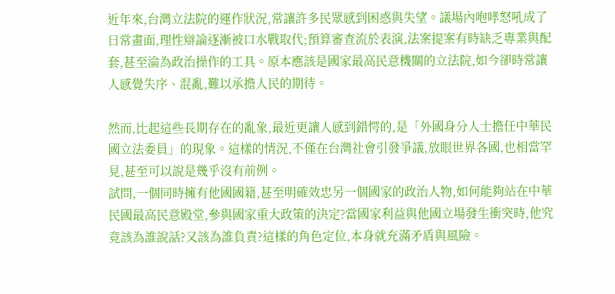近年來,台灣立法院的運作狀況,常讓許多民眾感到困惑與失望。議場內咆哮怒吼成了日常畫面,理性辯論逐漸被口水戰取代;預算審查流於表演,法案提案有時缺乏專業與配套,甚至淪為政治操作的工具。原本應該是國家最高民意機關的立法院,如今卻時常讓人感覺失序、混亂,難以承擔人民的期待。

然而,比起這些長期存在的亂象,最近更讓人感到錯愕的,是「外國身分人士擔任中華民國立法委員」的現象。這樣的情況,不僅在台灣社會引發爭議,放眼世界各國,也相當罕見,甚至可以說是幾乎沒有前例。
試問,一個同時擁有他國國籍,甚至明確效忠另一個國家的政治人物,如何能夠站在中華民國最高民意殿堂,參與國家重大政策的決定?當國家利益與他國立場發生衝突時,他究竟該為誰說話?又該為誰負責?這樣的角色定位,本身就充滿矛盾與風險。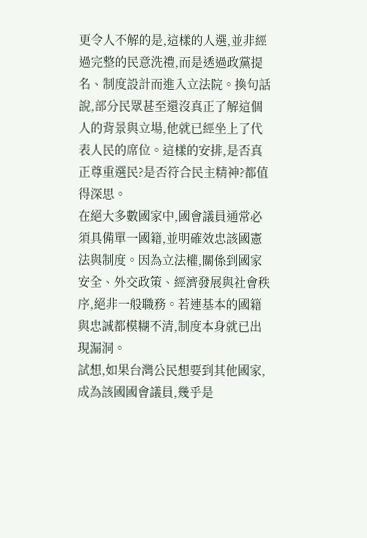更令人不解的是,這樣的人選,並非經過完整的民意洗禮,而是透過政黨提名、制度設計而進入立法院。換句話說,部分民眾甚至還沒真正了解這個人的背景與立場,他就已經坐上了代表人民的席位。這樣的安排,是否真正尊重選民?是否符合民主精神?都值得深思。
在絕大多數國家中,國會議員通常必須具備單一國籍,並明確效忠該國憲法與制度。因為立法權,關係到國家安全、外交政策、經濟發展與社會秩序,絕非一般職務。若連基本的國籍與忠誠都模糊不清,制度本身就已出現漏洞。
試想,如果台灣公民想要到其他國家,成為該國國會議員,幾乎是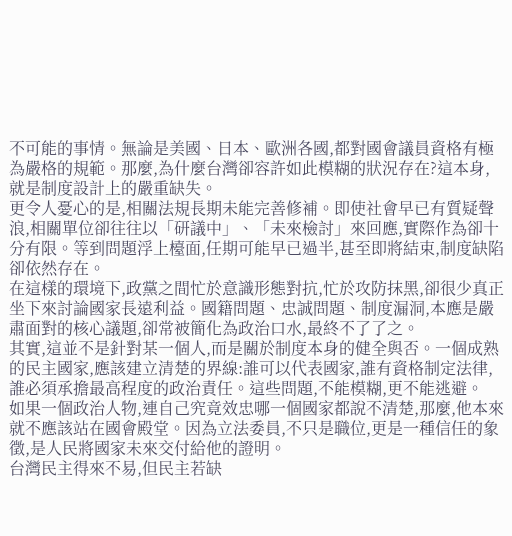不可能的事情。無論是美國、日本、歐洲各國,都對國會議員資格有極為嚴格的規範。那麼,為什麼台灣卻容許如此模糊的狀況存在?這本身,就是制度設計上的嚴重缺失。
更令人憂心的是,相關法規長期未能完善修補。即使社會早已有質疑聲浪,相關單位卻往往以「研議中」、「未來檢討」來回應,實際作為卻十分有限。等到問題浮上檯面,任期可能早已過半,甚至即將結束,制度缺陷卻依然存在。
在這樣的環境下,政黨之間忙於意識形態對抗,忙於攻防抹黑,卻很少真正坐下來討論國家長遠利益。國籍問題、忠誠問題、制度漏洞,本應是嚴肅面對的核心議題,卻常被簡化為政治口水,最終不了了之。
其實,這並不是針對某一個人,而是關於制度本身的健全與否。一個成熟的民主國家,應該建立清楚的界線:誰可以代表國家,誰有資格制定法律,誰必須承擔最高程度的政治責任。這些問題,不能模糊,更不能逃避。
如果一個政治人物,連自己究竟效忠哪一個國家都說不清楚,那麼,他本來就不應該站在國會殿堂。因為立法委員,不只是職位,更是一種信任的象徵,是人民將國家未來交付給他的證明。
台灣民主得來不易,但民主若缺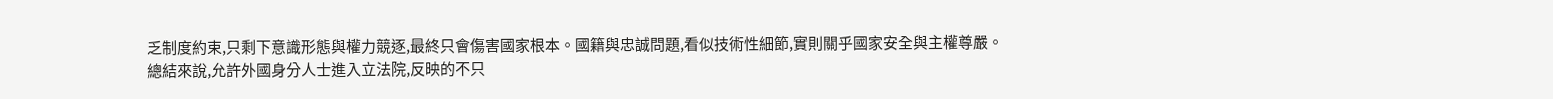乏制度約束,只剩下意識形態與權力競逐,最終只會傷害國家根本。國籍與忠誠問題,看似技術性細節,實則關乎國家安全與主權尊嚴。
總結來說,允許外國身分人士進入立法院,反映的不只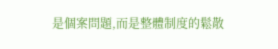是個案問題,而是整體制度的鬆散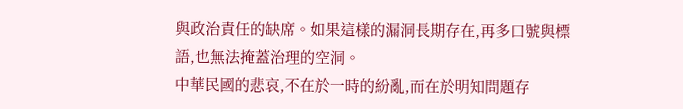與政治責任的缺席。如果這樣的漏洞長期存在,再多口號與標語,也無法掩蓋治理的空洞。
中華民國的悲哀,不在於一時的紛亂,而在於明知問題存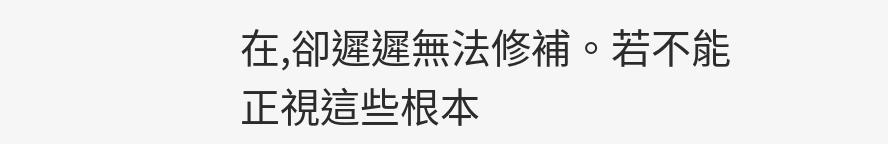在,卻遲遲無法修補。若不能正視這些根本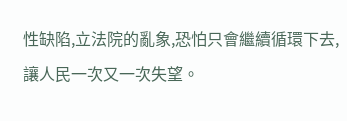性缺陷,立法院的亂象,恐怕只會繼續循環下去,讓人民一次又一次失望。